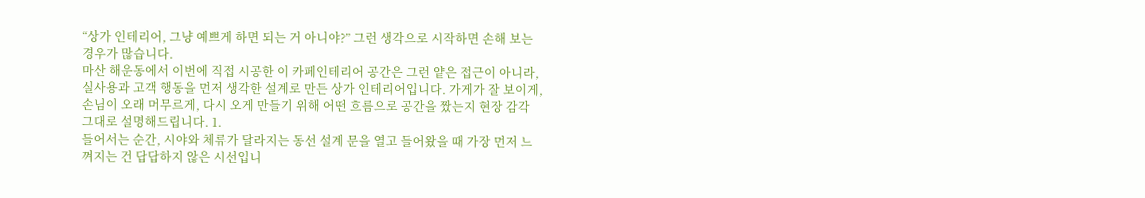“상가 인테리어, 그냥 예쁘게 하면 되는 거 아니야?” 그런 생각으로 시작하면 손해 보는 경우가 많습니다.
마산 해운동에서 이번에 직접 시공한 이 카페인테리어 공간은 그런 얕은 접근이 아니라, 실사용과 고객 행동을 먼저 생각한 설계로 만든 상가 인테리어입니다. 가게가 잘 보이게, 손님이 오래 머무르게, 다시 오게 만들기 위해 어떤 흐름으로 공간을 짰는지 현장 감각 그대로 설명해드립니다. 1.
들어서는 순간, 시야와 체류가 달라지는 동선 설계 문을 열고 들어왔을 때 가장 먼저 느껴지는 건 답답하지 않은 시선입니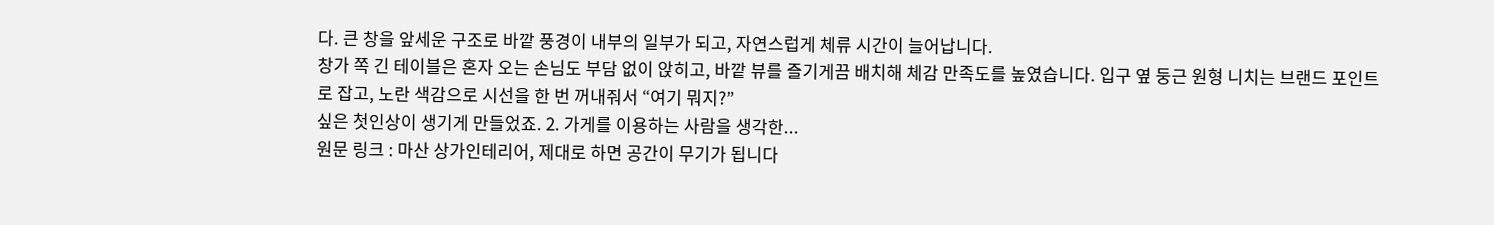다. 큰 창을 앞세운 구조로 바깥 풍경이 내부의 일부가 되고, 자연스럽게 체류 시간이 늘어납니다.
창가 쪽 긴 테이블은 혼자 오는 손님도 부담 없이 앉히고, 바깥 뷰를 즐기게끔 배치해 체감 만족도를 높였습니다. 입구 옆 둥근 원형 니치는 브랜드 포인트로 잡고, 노란 색감으로 시선을 한 번 꺼내줘서 “여기 뭐지?”
싶은 첫인상이 생기게 만들었죠. 2. 가게를 이용하는 사람을 생각한...
원문 링크 : 마산 상가인테리어, 제대로 하면 공간이 무기가 됩니다